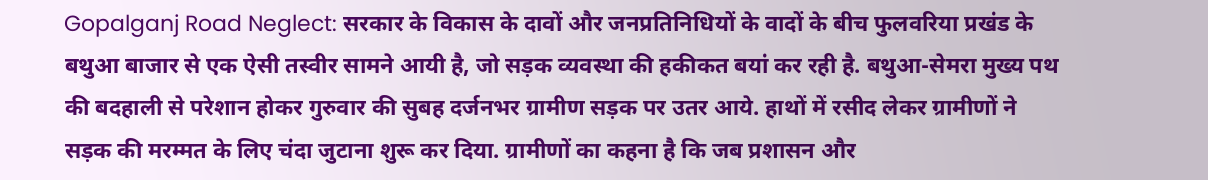Gopalganj Road Neglect: सरकार के विकास के दावों और जनप्रतिनिधियों के वादों के बीच फुलवरिया प्रखंड के बथुआ बाजार से एक ऐसी तस्वीर सामने आयी है, जो सड़क व्यवस्था की हकीकत बयां कर रही है. बथुआ-सेमरा मुख्य पथ की बदहाली से परेशान होकर गुरुवार की सुबह दर्जनभर ग्रामीण सड़क पर उतर आये. हाथों में रसीद लेकर ग्रामीणों ने सड़क की मरम्मत के लिए चंदा जुटाना शुरू कर दिया. ग्रामीणों का कहना है कि जब प्रशासन और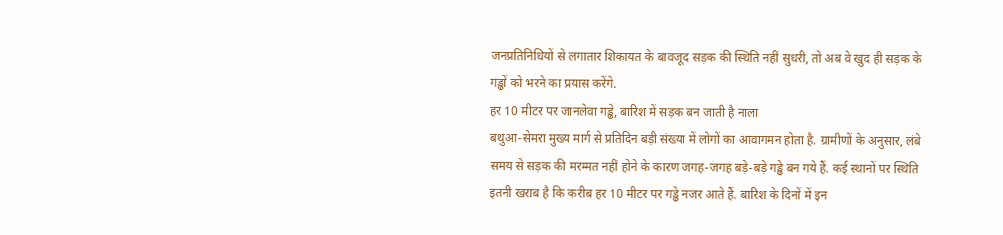जनप्रतिनिधियों से लगातार शिकायत के बावजूद सड़क की स्थिति नहीं सुधरी, तो अब वे खुद ही सड़क के गड्ढों को भरने का प्रयास करेंगे.
हर 10 मीटर पर जानलेवा गड्ढे, बारिश में सड़क बन जाती है नाला
बथुआ-सेमरा मुख्य मार्ग से प्रतिदिन बड़ी संख्या में लोगों का आवागमन होता है. ग्रामीणों के अनुसार, लंबे समय से सड़क की मरम्मत नहीं होने के कारण जगह-जगह बड़े-बड़े गड्ढे बन गये हैं. कई स्थानों पर स्थिति इतनी खराब है कि करीब हर 10 मीटर पर गड्ढे नजर आते हैं. बारिश के दिनों में इन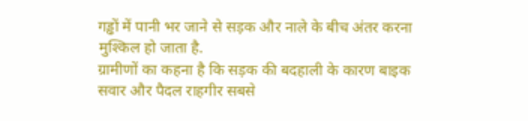गड्ढों में पानी भर जाने से सड़क और नाले के बीच अंतर करना मुश्किल हो जाता है.
ग्रामीणों का कहना है कि सड़क की बदहाली के कारण बाइक सवार और पैदल राहगीर सबसे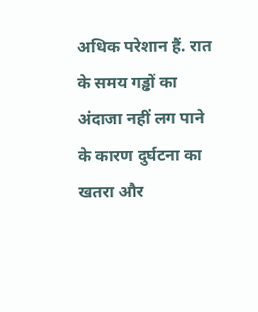अधिक परेशान हैं. रात के समय गड्ढों का अंदाजा नहीं लग पाने के कारण दुर्घटना का खतरा और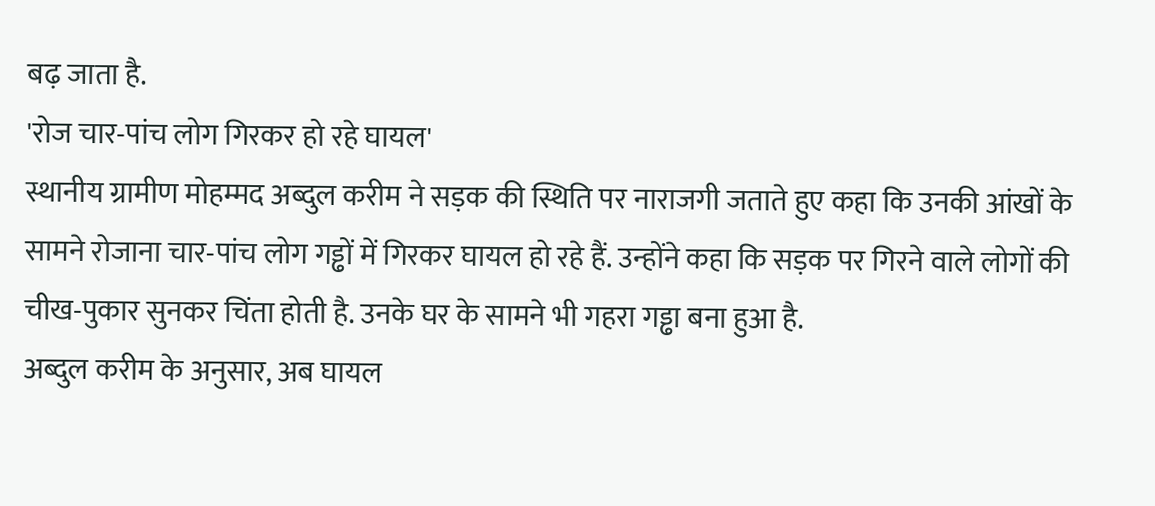बढ़ जाता है.
'रोज चार-पांच लोग गिरकर हो रहे घायल'
स्थानीय ग्रामीण मोहम्मद अब्दुल करीम ने सड़क की स्थिति पर नाराजगी जताते हुए कहा कि उनकी आंखों के सामने रोजाना चार-पांच लोग गड्ढों में गिरकर घायल हो रहे हैं. उन्होंने कहा कि सड़क पर गिरने वाले लोगों की चीख-पुकार सुनकर चिंता होती है. उनके घर के सामने भी गहरा गड्ढा बना हुआ है.
अब्दुल करीम के अनुसार, अब घायल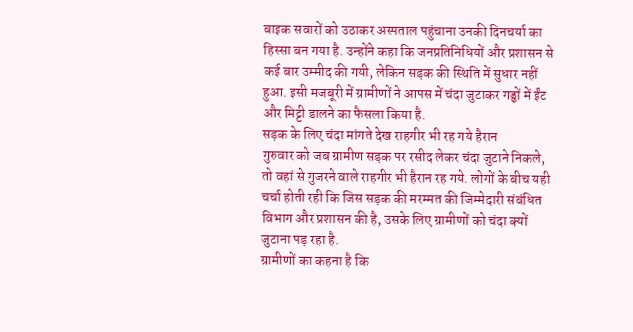बाइक सवारों को उठाकर अस्पताल पहुंचाना उनकी दिनचर्या का हिस्सा बन गया है. उन्होंने कहा कि जनप्रतिनिधियों और प्रशासन से कई बार उम्मीद की गयी, लेकिन सड़क की स्थिति में सुधार नहीं हुआ. इसी मजबूरी में ग्रामीणों ने आपस में चंदा जुटाकर गड्ढों में ईंट और मिट्टी डालने का फैसला किया है.
सड़क के लिए चंदा मांगते देख राहगीर भी रह गये हैरान
गुरुवार को जब ग्रामीण सड़क पर रसीद लेकर चंदा जुटाने निकले, तो वहां से गुजरने वाले राहगीर भी हैरान रह गये. लोगों के बीच यही चर्चा होती रही कि जिस सड़क की मरम्मत की जिम्मेदारी संबंधित विभाग और प्रशासन की है, उसके लिए ग्रामीणों को चंदा क्यों जुटाना पड़ रहा है.
ग्रामीणों का कहना है कि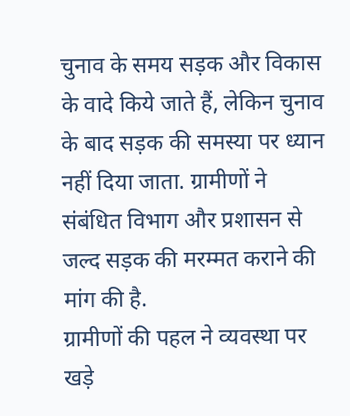चुनाव के समय सड़क और विकास के वादे किये जाते हैं, लेकिन चुनाव के बाद सड़क की समस्या पर ध्यान नहीं दिया जाता. ग्रामीणों ने संबंधित विभाग और प्रशासन से जल्द सड़क की मरम्मत कराने की मांग की है.
ग्रामीणों की पहल ने व्यवस्था पर खड़े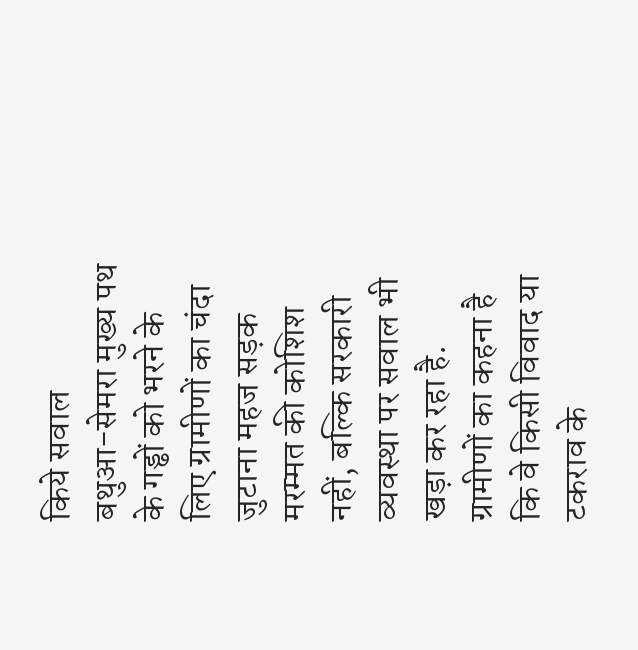किये सवाल
बथुआ-सेमरा मुख्य पथ के गड्ढों को भरने के लिए ग्रामीणों का चंदा जुटाना महज सड़क मरम्मत की कोशिश नहीं, बल्कि सरकारी व्यवस्था पर सवाल भी खड़ा कर रहा है. ग्रामीणों का कहना है कि वे किसी विवाद या टकराव के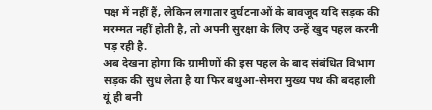पक्ष में नहीं हैं, लेकिन लगातार दुर्घटनाओं के बावजूद यदि सड़क की मरम्मत नहीं होती है, तो अपनी सुरक्षा के लिए उन्हें खुद पहल करनी पड़ रही है.
अब देखना होगा कि ग्रामीणों की इस पहल के बाद संबंधित विभाग सड़क की सुध लेता है या फिर बथुआ-सेमरा मुख्य पथ की बदहाली यूं ही बनी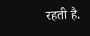रहती है.